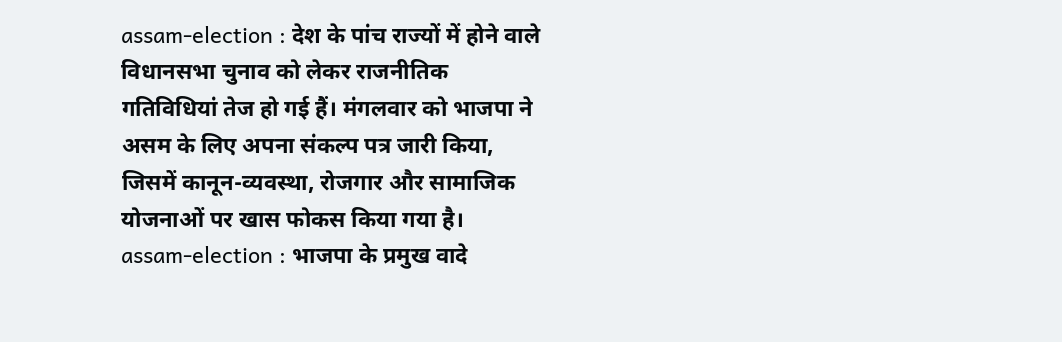assam-election : देश के पांच राज्यों में होने वाले विधानसभा चुनाव को लेकर राजनीतिक गतिविधियां तेज हो गई हैं। मंगलवार को भाजपा ने असम के लिए अपना संकल्प पत्र जारी किया, जिसमें कानून-व्यवस्था, रोजगार और सामाजिक योजनाओं पर खास फोकस किया गया है।
assam-election : भाजपा के प्रमुख वादे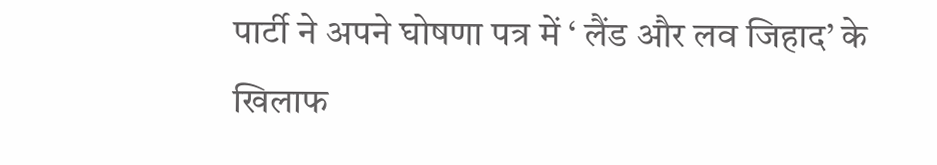पार्टी ने अपने घोषणा पत्र में ‘ लैंड और लव जिहाद’ के खिलाफ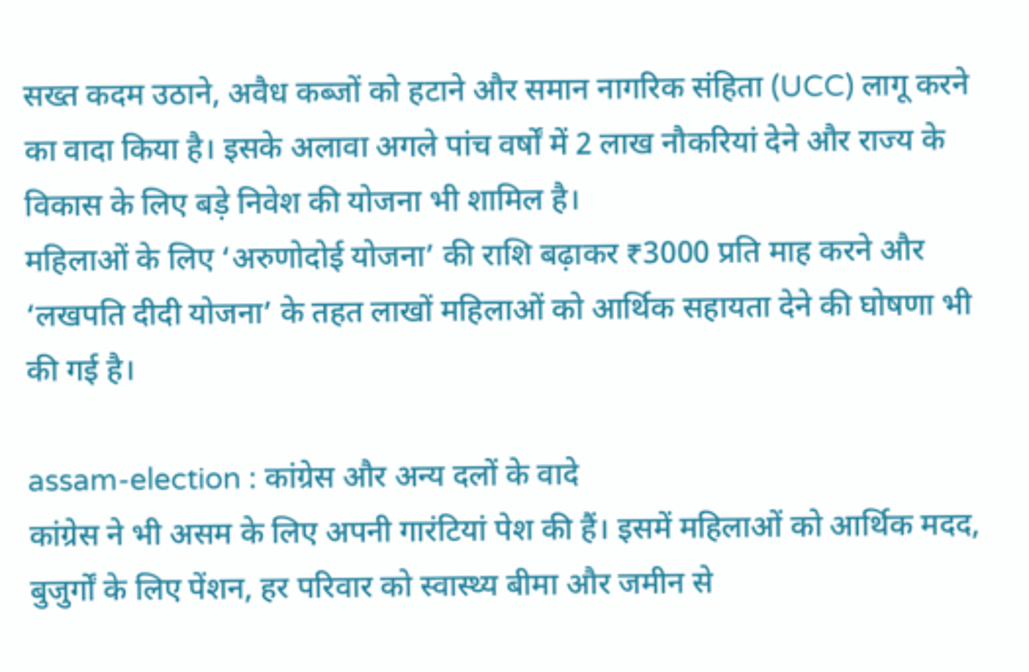सख्त कदम उठाने, अवैध कब्जों को हटाने और समान नागरिक संहिता (UCC) लागू करने का वादा किया है। इसके अलावा अगले पांच वर्षों में 2 लाख नौकरियां देने और राज्य के विकास के लिए बड़े निवेश की योजना भी शामिल है।
महिलाओं के लिए ‘अरुणोदोई योजना’ की राशि बढ़ाकर ₹3000 प्रति माह करने और ‘लखपति दीदी योजना’ के तहत लाखों महिलाओं को आर्थिक सहायता देने की घोषणा भी की गई है।

assam-election : कांग्रेस और अन्य दलों के वादे
कांग्रेस ने भी असम के लिए अपनी गारंटियां पेश की हैं। इसमें महिलाओं को आर्थिक मदद, बुजुर्गों के लिए पेंशन, हर परिवार को स्वास्थ्य बीमा और जमीन से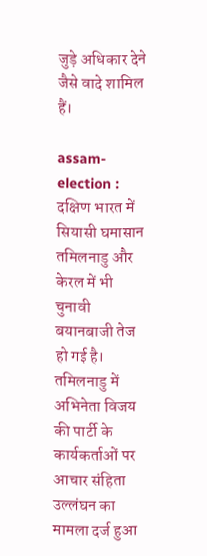जुड़े अधिकार देने जैसे वादे शामिल हैं।

assam-election : दक्षिण भारत में सियासी घमासान
तमिलनाडु और केरल में भी चुनावी बयानबाजी तेज हो गई है। तमिलनाडु में अभिनेता विजय की पार्टी के कार्यकर्ताओं पर आचार संहिता उल्लंघन का मामला दर्ज हुआ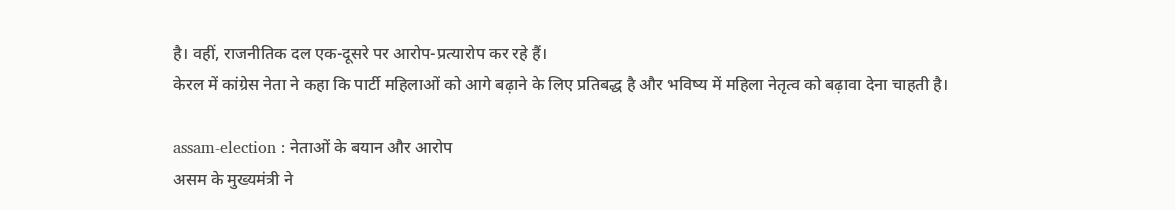है। वहीं, राजनीतिक दल एक-दूसरे पर आरोप-प्रत्यारोप कर रहे हैं।
केरल में कांग्रेस नेता ने कहा कि पार्टी महिलाओं को आगे बढ़ाने के लिए प्रतिबद्ध है और भविष्य में महिला नेतृत्व को बढ़ावा देना चाहती है।

assam-election : नेताओं के बयान और आरोप
असम के मुख्यमंत्री ने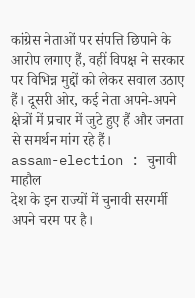कांग्रेस नेताओं पर संपत्ति छिपाने के आरोप लगाए हैं, वहीं विपक्ष ने सरकार पर विभिन्न मुद्दों को लेकर सवाल उठाए हैं। दूसरी ओर, कई नेता अपने-अपने क्षेत्रों में प्रचार में जुटे हुए हैं और जनता से समर्थन मांग रहे हैं।
assam-election : चुनावी माहौल
देश के इन राज्यों में चुनावी सरगर्मी अपने चरम पर है।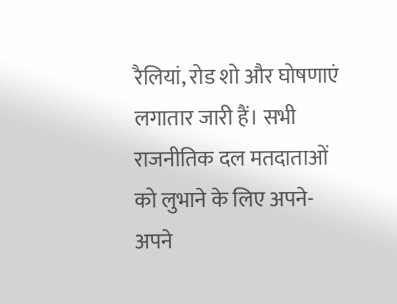रैलियां, रोड शो और घोषणाएं लगातार जारी हैं। सभी राजनीतिक दल मतदाताओं को लुभाने के लिए अपने-अपने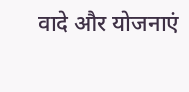वादे और योजनाएं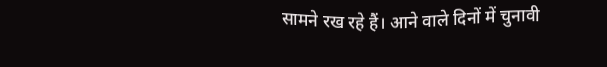सामने रख रहे हैं। आने वाले दिनों में चुनावी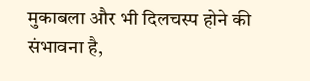मुकाबला और भी दिलचस्प होने की संभावना है,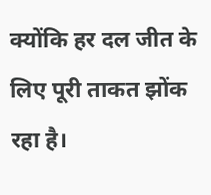क्योंकि हर दल जीत के लिए पूरी ताकत झोंक रहा है।